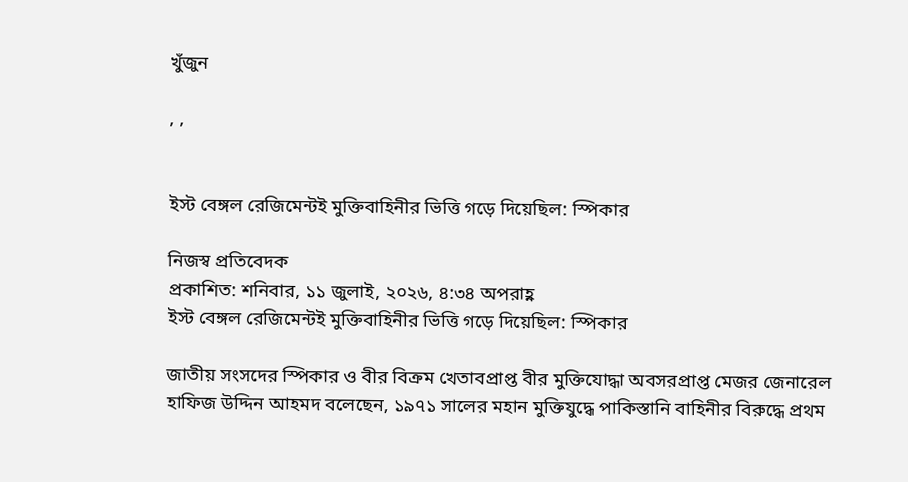খুঁজুন

, ,


ইস্ট বেঙ্গল রেজিমেন্টই মুক্তিবাহিনীর ভিত্তি গড়ে দিয়েছিল: স্পিকার

নিজস্ব প্রতিবেদক
প্রকাশিত: শনিবার, ১১ জুলাই, ২০২৬, ৪:৩৪ অপরাহ্ণ
ইস্ট বেঙ্গল রেজিমেন্টই মুক্তিবাহিনীর ভিত্তি গড়ে দিয়েছিল: স্পিকার

জাতীয় সংসদের স্পিকার ও বীর বিক্রম খেতাবপ্রাপ্ত বীর মুক্তিযোদ্ধা অবসরপ্রাপ্ত মেজর জেনারেল হাফিজ উদ্দিন আহমদ বলেছেন, ১৯৭১ সালের মহান মুক্তিযুদ্ধে পাকিস্তানি বাহিনীর বিরুদ্ধে প্রথম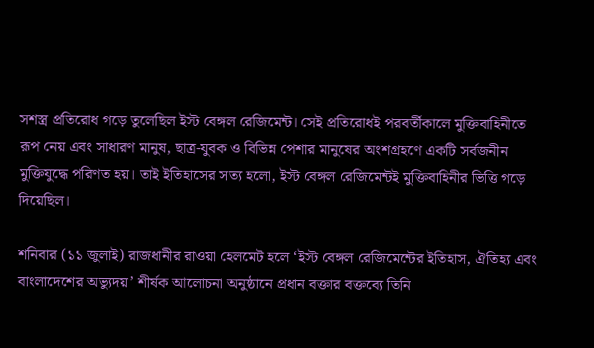সশস্ত্র প্রতিরোধ গড়ে তুলেছিল ইস্ট বেঙ্গল রেজিমেন্ট। সেই প্রতিরোধই পরবর্তীকালে মুক্তিবাহিনীতে রূপ নেয় এবং সাধারণ মানুষ, ছাত্র-যুবক ও বিভিন্ন পেশার মানুষের অংশগ্রহণে একটি সর্বজনীন মুক্তিযুদ্ধে পরিণত হয়। তাই ইতিহাসের সত্য হলো, ইস্ট বেঙ্গল রেজিমেন্টই মুক্তিবাহিনীর ভিত্তি গড়ে দিয়েছিল।

শনিবার (১১ জুলাই) রাজধানীর রাওয়া হেলমেট হলে ‘ইস্ট বেঙ্গল রেজিমেন্টের ইতিহাস, ঐতিহ্য এবং বাংলাদেশের অভ্যুদয়’ শীর্ষক আলোচনা অনুষ্ঠানে প্রধান বক্তার বক্তব্যে তিনি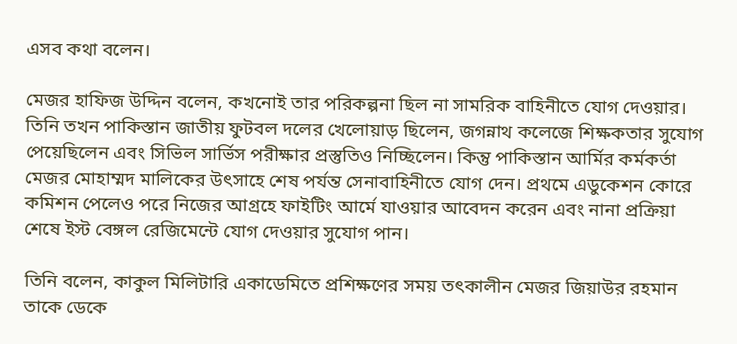এসব কথা বলেন।

মেজর হাফিজ উদ্দিন বলেন, কখনোই তার পরিকল্পনা ছিল না সামরিক বাহিনীতে যোগ দেওয়ার। তিনি তখন পাকিস্তান জাতীয় ফুটবল দলের খেলোয়াড় ছিলেন, জগন্নাথ কলেজে শিক্ষকতার সুযোগ পেয়েছিলেন এবং সিভিল সার্ভিস পরীক্ষার প্রস্তুতিও নিচ্ছিলেন। কিন্তু পাকিস্তান আর্মির কর্মকর্তা মেজর মোহাম্মদ মালিকের উৎসাহে শেষ পর্যন্ত সেনাবাহিনীতে যোগ দেন। প্রথমে এডুকেশন কোরে কমিশন পেলেও পরে নিজের আগ্রহে ফাইটিং আর্মে যাওয়ার আবেদন করেন এবং নানা প্রক্রিয়া শেষে ইস্ট বেঙ্গল রেজিমেন্টে যোগ দেওয়ার সুযোগ পান।

তিনি বলেন, কাকুল মিলিটারি একাডেমিতে প্রশিক্ষণের সময় তৎকালীন মেজর জিয়াউর রহমান তাকে ডেকে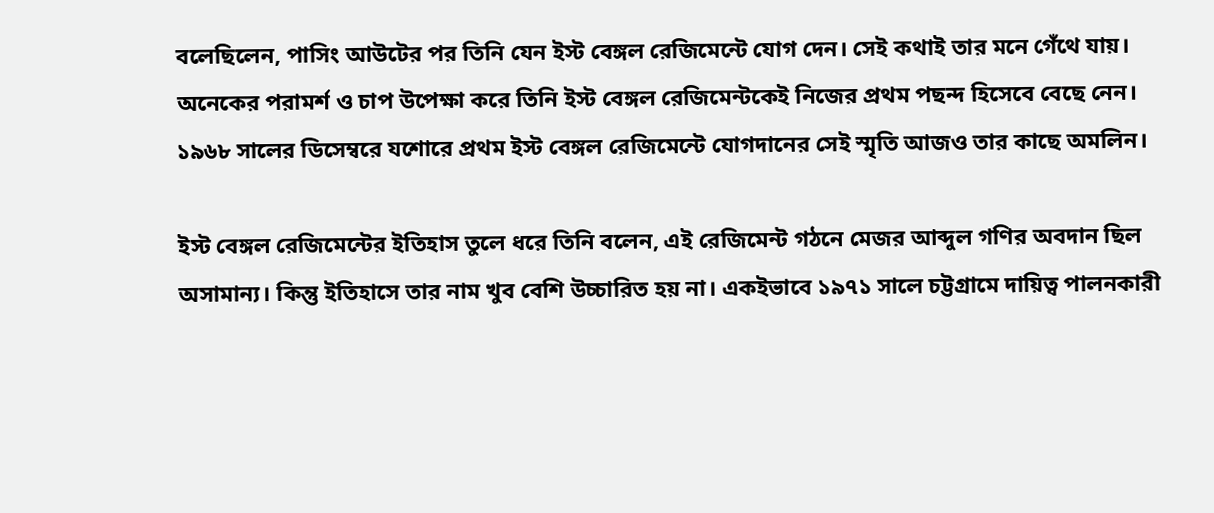বলেছিলেন, পাসিং আউটের পর তিনি যেন ইস্ট বেঙ্গল রেজিমেন্টে যোগ দেন। সেই কথাই তার মনে গেঁথে যায়। অনেকের পরামর্শ ও চাপ উপেক্ষা করে তিনি ইস্ট বেঙ্গল রেজিমেন্টকেই নিজের প্রথম পছন্দ হিসেবে বেছে নেন। ১৯৬৮ সালের ডিসেম্বরে যশোরে প্রথম ইস্ট বেঙ্গল রেজিমেন্টে যোগদানের সেই স্মৃতি আজও তার কাছে অমলিন।

ইস্ট বেঙ্গল রেজিমেন্টের ইতিহাস তুলে ধরে তিনি বলেন, এই রেজিমেন্ট গঠনে মেজর আব্দুল গণির অবদান ছিল অসামান্য। কিন্তু ইতিহাসে তার নাম খুব বেশি উচ্চারিত হয় না। একইভাবে ১৯৭১ সালে চট্টগ্রামে দায়িত্ব পালনকারী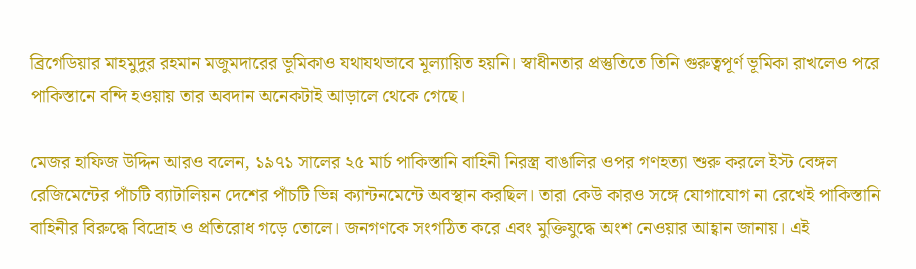ব্রিগেডিয়ার মাহমুদুর রহমান মজুমদারের ভূমিকাও যথাযথভাবে মূল্যায়িত হয়নি। স্বাধীনতার প্রস্তুতিতে তিনি গুরুত্বপূর্ণ ভূমিকা রাখলেও পরে পাকিস্তানে বন্দি হওয়ায় তার অবদান অনেকটাই আড়ালে থেকে গেছে।

মেজর হাফিজ উদ্দিন আরও বলেন, ১৯৭১ সালের ২৫ মার্চ পাকিস্তানি বাহিনী নিরস্ত্র বাঙালির ওপর গণহত্যা শুরু করলে ইস্ট বেঙ্গল রেজিমেন্টের পাঁচটি ব্যাটালিয়ন দেশের পাঁচটি ভিন্ন ক্যান্টনমেন্টে অবস্থান করছিল। তারা কেউ কারও সঙ্গে যোগাযোগ না রেখেই পাকিস্তানি বাহিনীর বিরুদ্ধে বিদ্রোহ ও প্রতিরোধ গড়ে তোলে। জনগণকে সংগঠিত করে এবং মুক্তিযুদ্ধে অংশ নেওয়ার আহ্বান জানায়। এই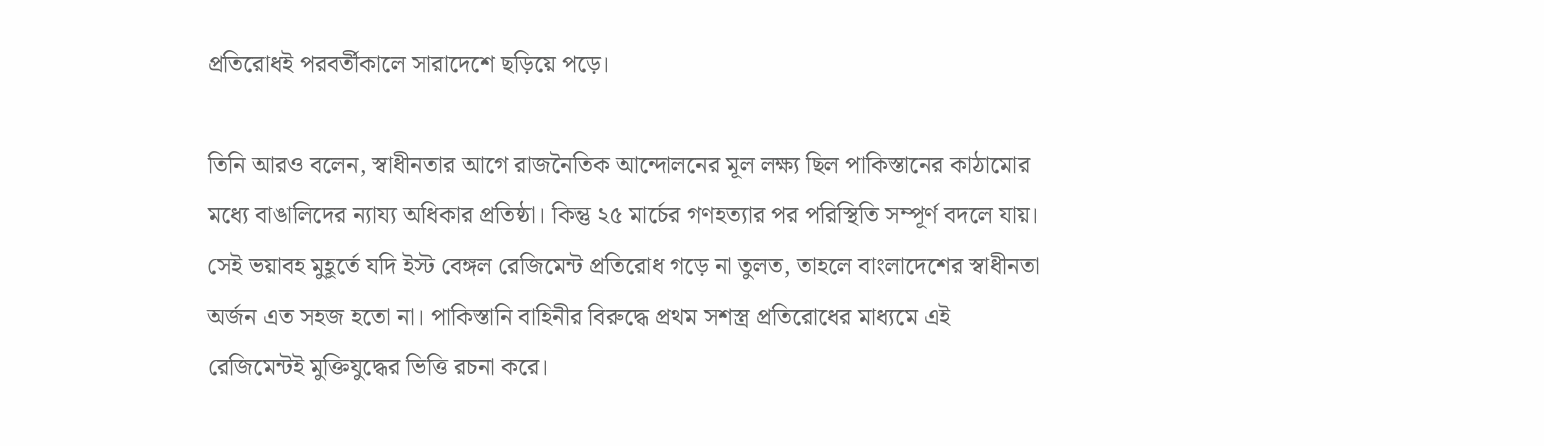প্রতিরোধই পরবর্তীকালে সারাদেশে ছড়িয়ে পড়ে।

তিনি আরও বলেন, স্বাধীনতার আগে রাজনৈতিক আন্দোলনের মূল লক্ষ্য ছিল পাকিস্তানের কাঠামোর মধ্যে বাঙালিদের ন্যায্য অধিকার প্রতিষ্ঠা। কিন্তু ২৫ মার্চের গণহত্যার পর পরিস্থিতি সম্পূর্ণ বদলে যায়। সেই ভয়াবহ মুহূর্তে যদি ইস্ট বেঙ্গল রেজিমেন্ট প্রতিরোধ গড়ে না তুলত, তাহলে বাংলাদেশের স্বাধীনতা অর্জন এত সহজ হতো না। পাকিস্তানি বাহিনীর বিরুদ্ধে প্রথম সশস্ত্র প্রতিরোধের মাধ্যমে এই রেজিমেন্টই মুক্তিযুদ্ধের ভিত্তি রচনা করে।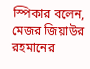স্পিকার বলেন, মেজর জিয়াউর রহমানের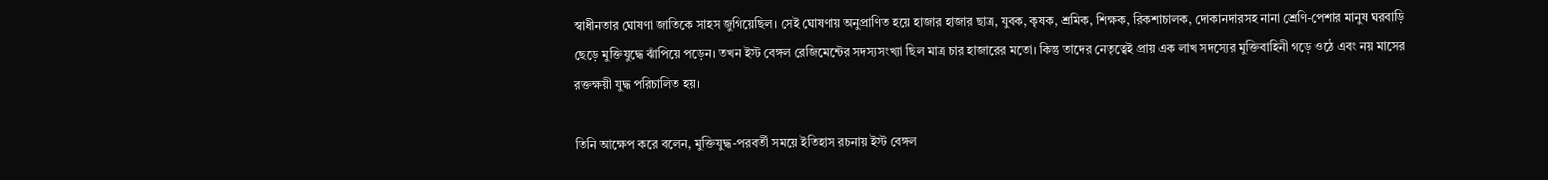স্বাধীনতার ঘোষণা জাতিকে সাহস জুগিয়েছিল। সেই ঘোষণায় অনুপ্রাণিত হয়ে হাজার হাজার ছাত্র, যুবক, কৃষক, শ্রমিক, শিক্ষক, রিকশাচালক, দোকানদারসহ নানা শ্রেণি-পেশার মানুষ ঘরবাড়ি ছেড়ে মুক্তিযুদ্ধে ঝাঁপিয়ে পড়েন। তখন ইস্ট বেঙ্গল রেজিমেন্টের সদস্যসংখ্যা ছিল মাত্র চার হাজারের মতো। কিন্তু তাদের নেতৃত্বেই প্রায় এক লাখ সদস্যের মুক্তিবাহিনী গড়ে ওঠে এবং নয় মাসের রক্তক্ষয়ী যুদ্ধ পরিচালিত হয়।

তিনি আক্ষেপ করে বলেন, মুক্তিযুদ্ধ-পরবর্তী সময়ে ইতিহাস রচনায় ইস্ট বেঙ্গল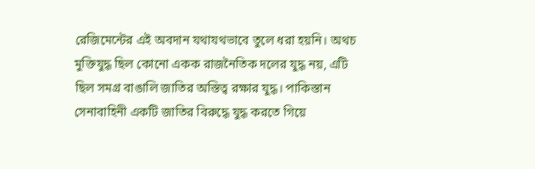রেজিমেন্টের এই অবদান যথাযথভাবে তুলে ধরা হয়নি। অথচ মুক্তিযুদ্ধ ছিল কোনো একক রাজনৈতিক দলের যুদ্ধ নয়, এটি ছিল সমগ্র বাঙালি জাতির অস্তিত্ব রক্ষার যুদ্ধ। পাকিস্তান সেনাবাহিনী একটি জাতির বিরুদ্ধে যুদ্ধ করতে গিয়ে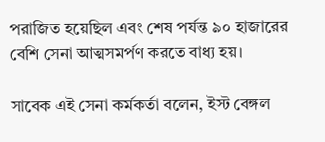পরাজিত হয়েছিল এবং শেষ পর্যন্ত ৯০ হাজারের বেশি সেনা আত্মসমর্পণ করতে বাধ্য হয়।

সাবেক এই সেনা কর্মকর্তা বলেন, ইস্ট বেঙ্গল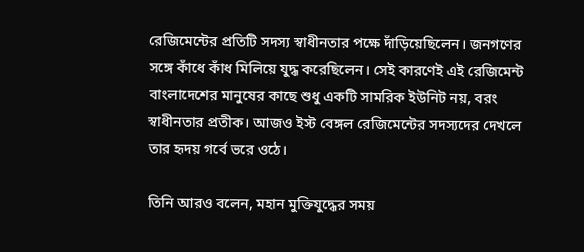রেজিমেন্টের প্রতিটি সদস্য স্বাধীনতার পক্ষে দাঁড়িয়েছিলেন। জনগণের সঙ্গে কাঁধে কাঁধ মিলিয়ে যুদ্ধ করেছিলেন। সেই কারণেই এই রেজিমেন্ট বাংলাদেশের মানুষের কাছে শুধু একটি সামরিক ইউনিট নয়, বরং স্বাধীনতার প্রতীক। আজও ইস্ট বেঙ্গল রেজিমেন্টের সদস্যদের দেখলে তার হৃদয় গর্বে ভরে ওঠে।

তিনি আরও বলেন, মহান মুক্তিযুদ্ধের সময়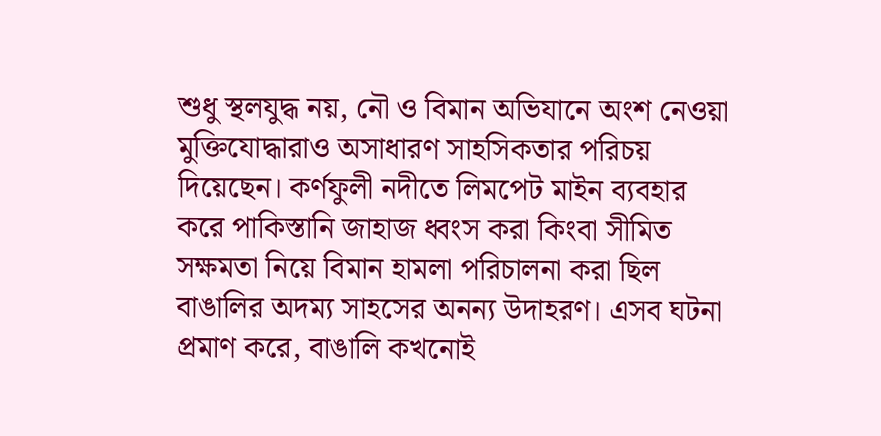শুধু স্থলযুদ্ধ নয়, নৌ ও বিমান অভিযানে অংশ নেওয়া মুক্তিযোদ্ধারাও অসাধারণ সাহসিকতার পরিচয় দিয়েছেন। কর্ণফুলী নদীতে লিমপেট মাইন ব্যবহার করে পাকিস্তানি জাহাজ ধ্বংস করা কিংবা সীমিত সক্ষমতা নিয়ে বিমান হামলা পরিচালনা করা ছিল বাঙালির অদম্য সাহসের অনন্য উদাহরণ। এসব ঘটনা প্রমাণ করে, বাঙালি কখনোই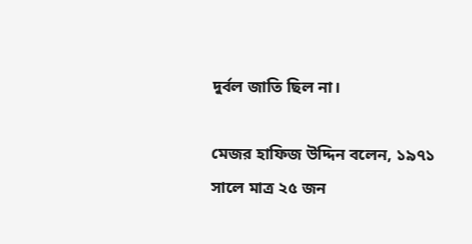দুর্বল জাতি ছিল না।

মেজর হাফিজ উদ্দিন বলেন, ১৯৭১ সালে মাত্র ২৫ জন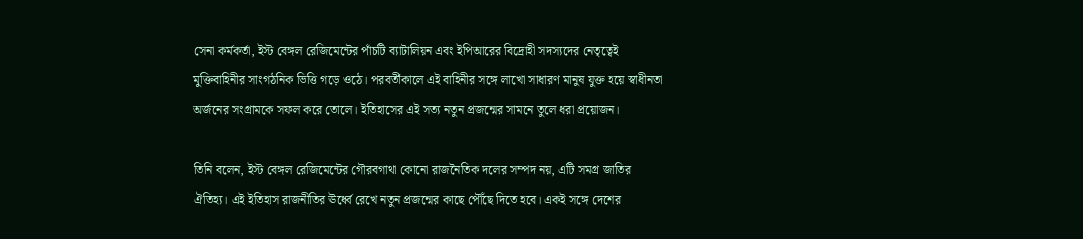সেনা কর্মকর্তা, ইস্ট বেঙ্গল রেজিমেন্টের পাঁচটি ব্যাটালিয়ন এবং ইপিআরের বিদ্রোহী সদস্যদের নেতৃত্বেই মুক্তিবাহিনীর সাংগঠনিক ভিত্তি গড়ে ওঠে। পরবর্তীকালে এই বাহিনীর সঙ্গে লাখো সাধারণ মানুষ যুক্ত হয়ে স্বাধীনতা অর্জনের সংগ্রামকে সফল করে তোলে। ইতিহাসের এই সত্য নতুন প্রজন্মের সামনে তুলে ধরা প্রয়োজন।

তিনি বলেন, ইস্ট বেঙ্গল রেজিমেন্টের গৌরবগাথা কোনো রাজনৈতিক দলের সম্পদ নয়, এটি সমগ্র জাতির ঐতিহ্য। এই ইতিহাস রাজনীতির ঊর্ধ্বে রেখে নতুন প্রজন্মের কাছে পৌঁছে দিতে হবে। একই সঙ্গে দেশের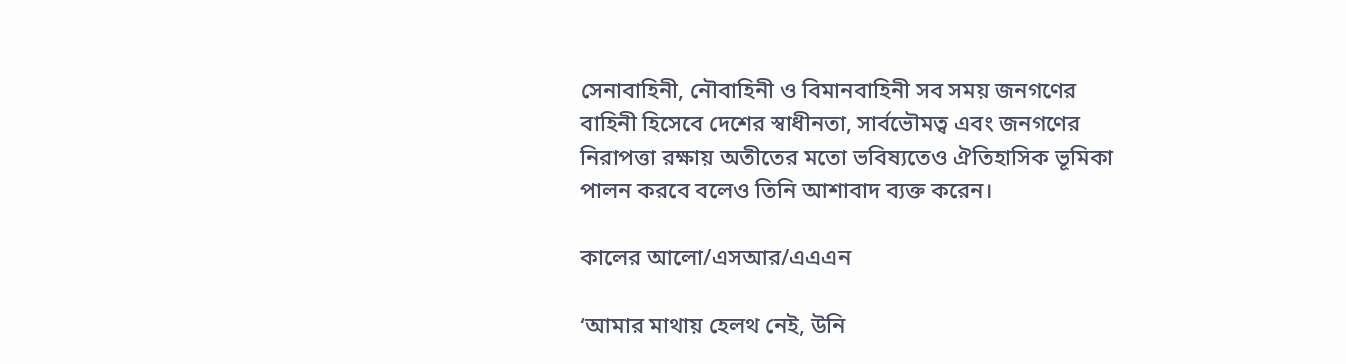সেনাবাহিনী, নৌবাহিনী ও বিমানবাহিনী সব সময় জনগণের বাহিনী হিসেবে দেশের স্বাধীনতা, সার্বভৌমত্ব এবং জনগণের নিরাপত্তা রক্ষায় অতীতের মতো ভবিষ্যতেও ঐতিহাসিক ভূমিকা পালন করবে বলেও তিনি আশাবাদ ব্যক্ত করেন।

কালের আলো/এসআর/এএএন

‘আমার মাথায় হেলথ নেই, উনি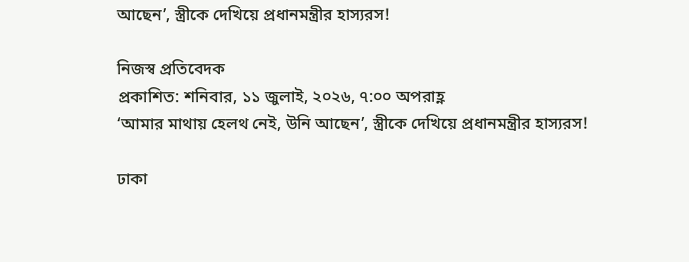আছেন’, স্ত্রীকে দেখিয়ে প্রধানমন্ত্রীর হাস্যরস!

নিজস্ব প্রতিবেদক
প্রকাশিত: শনিবার, ১১ জুলাই, ২০২৬, ৭:০০ অপরাহ্ণ
‘আমার মাথায় হেলথ নেই, উনি আছেন’, স্ত্রীকে দেখিয়ে প্রধানমন্ত্রীর হাস্যরস!

ঢাকা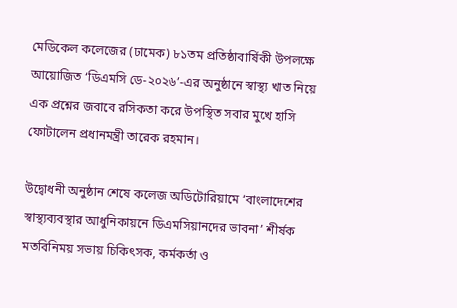মেডিকেল কলেজের (ঢামেক) ৮১তম প্রতিষ্ঠাবার্ষিকী উপলক্ষে আয়োজিত ‘ডিএমসি ডে-২০২৬’-এর অনুষ্ঠানে স্বাস্থ্য খাত নিয়ে এক প্রশ্নের জবাবে রসিকতা করে উপস্থিত সবার মুখে হাসি ফোটালেন প্রধানমন্ত্রী তারেক রহমান।

উদ্বোধনী অনুষ্ঠান শেষে কলেজ অডিটোরিয়ামে ‘বাংলাদেশের স্বাস্থ্যব্যবস্থার আধুনিকায়নে ডিএমসিয়ানদের ভাবনা’ শীর্ষক মতবিনিময় সভায় চিকিৎসক, কর্মকর্তা ও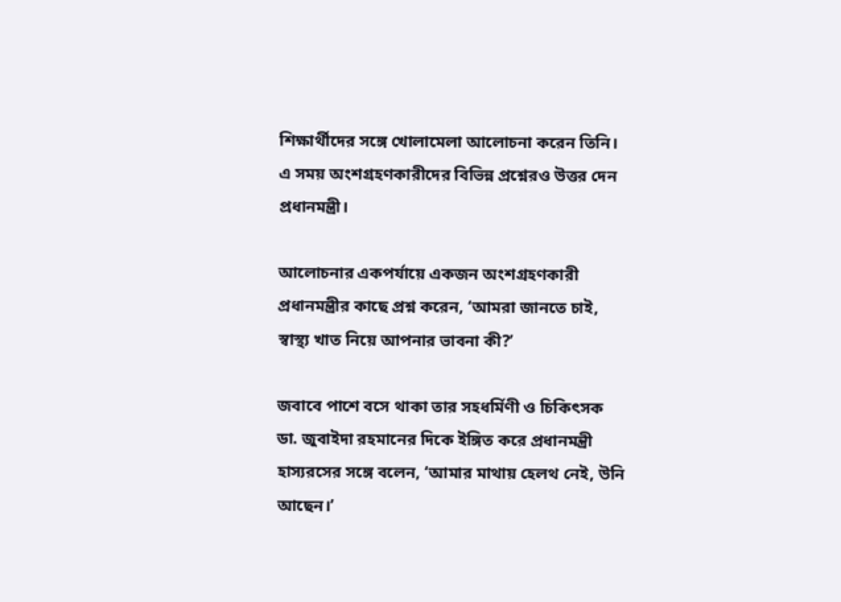শিক্ষার্থীদের সঙ্গে খোলামেলা আলোচনা করেন তিনি। এ সময় অংশগ্রহণকারীদের বিভিন্ন প্রশ্নেরও উত্তর দেন প্রধানমন্ত্রী।

আলোচনার একপর্যায়ে একজন অংশগ্রহণকারী প্রধানমন্ত্রীর কাছে প্রশ্ন করেন, ‘আমরা জানতে চাই, স্বাস্থ্য খাত নিয়ে আপনার ভাবনা কী?’

জবাবে পাশে বসে থাকা তার সহধর্মিণী ও চিকিৎসক ডা. জুবাইদা রহমানের দিকে ইঙ্গিত করে প্রধানমন্ত্রী হাস্যরসের সঙ্গে বলেন, ‘আমার মাথায় হেলথ নেই, উনি আছেন।’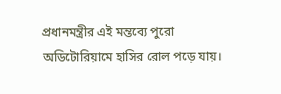প্রধানমন্ত্রীর এই মন্তব্যে পুরো অডিটোরিয়ামে হাসির রোল পড়ে যায়।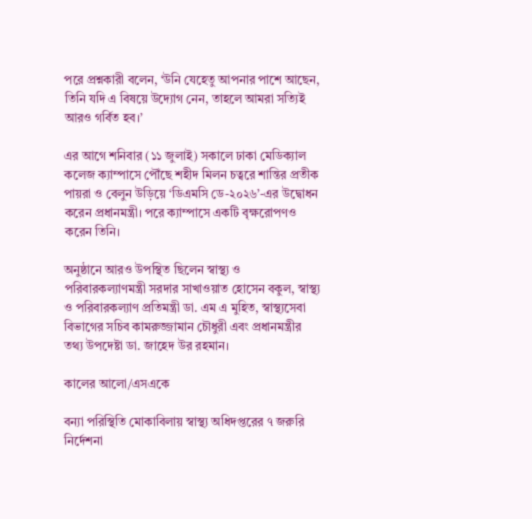পরে প্রশ্নকারী বলেন, ‘উনি যেহেতু আপনার পাশে আছেন, তিনি যদি এ বিষয়ে উদ্যোগ নেন, তাহলে আমরা সত্যিই আরও গর্বিত হব।’

এর আগে শনিবার (১১ জুলাই) সকালে ঢাকা মেডিক্যাল কলেজ ক্যাম্পাসে পৌঁছে শহীদ মিলন চত্বরে শান্তির প্রতীক পায়রা ও বেলুন উড়িয়ে ‘ডিএমসি ডে-২০২৬’-এর উদ্বোধন করেন প্রধানমন্ত্রী। পরে ক্যাম্পাসে একটি বৃক্ষরোপণও করেন তিনি।

অনুষ্ঠানে আরও উপস্থিত ছিলেন স্বাস্থ্য ও পরিবারকল্যাণমন্ত্রী সরদার সাখাওয়াত হোসেন বকুল, স্বাস্থ্য ও পরিবারকল্যাণ প্রতিমন্ত্রী ডা. এম এ মুহিত, স্বাস্থ্যসেবা বিভাগের সচিব কামরুজ্জামান চৌধুরী এবং প্রধানমন্ত্রীর তথ্য উপদেষ্টা ডা. জাহেদ উর রহমান।

কালের আলো/এসএকে

বন্যা পরিস্থিতি মোকাবিলায় স্বাস্থ্য অধিদপ্তরের ৭ জরুরি নির্দেশনা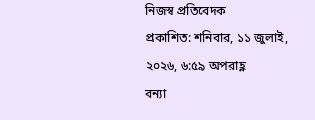নিজস্ব প্রতিবেদক
প্রকাশিত: শনিবার, ১১ জুলাই, ২০২৬, ৬:৫৯ অপরাহ্ণ
বন্যা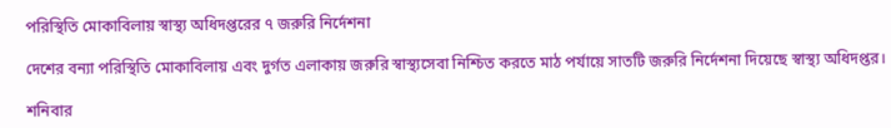পরিস্থিতি মোকাবিলায় স্বাস্থ্য অধিদপ্তরের ৭ জরুরি নির্দেশনা

দেশের বন্যা পরিস্থিতি মোকাবিলায় এবং দুর্গত এলাকায় জরুরি স্বাস্থ্যসেবা নিশ্চিত করতে মাঠ পর্যায়ে সাতটি জরুরি নির্দেশনা দিয়েছে স্বাস্থ্য অধিদপ্তর।

শনিবার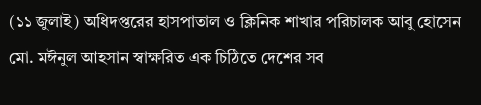(১১ জুলাই) অধিদপ্তরের হাসপাতাল ও ক্লিনিক শাখার পরিচালক আবু হোসেন মো. মঈনুল আহসান স্বাক্ষরিত এক চিঠিতে দেশের সব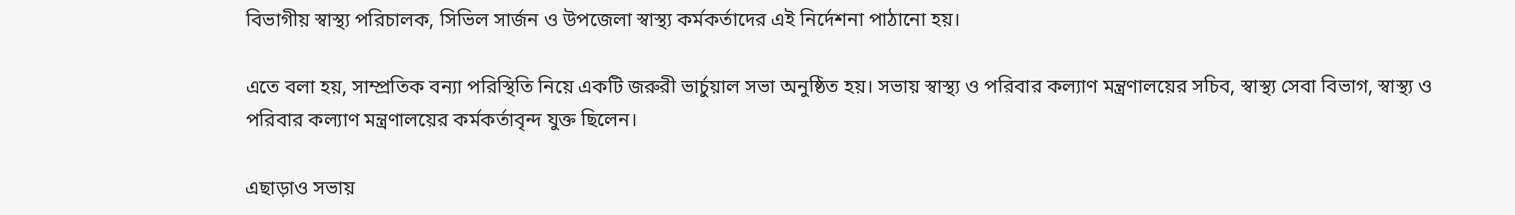বিভাগীয় স্বাস্থ্য পরিচালক, সিভিল সার্জন ও উপজেলা স্বাস্থ্য কর্মকর্তাদের এই নির্দেশনা পাঠানো হয়।

এতে বলা হয়, সাম্প্রতিক বন্যা পরিস্থিতি নিয়ে একটি জরুরী ভার্চুয়াল সভা অনুষ্ঠিত হয়। সভায় স্বাস্থ্য ও পরিবার কল্যাণ মন্ত্রণালয়ের সচিব, স্বাস্থ্য সেবা বিভাগ, স্বাস্থ্য ও পরিবার কল্যাণ মন্ত্রণালয়ের কর্মকর্তাবৃন্দ যুক্ত ছিলেন।

এছাড়াও সভায়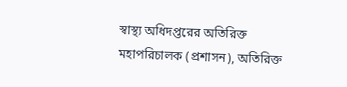স্বাস্থ্য অধিদপ্তরের অতিরিক্ত মহাপরিচালক (প্রশাসন), অতিরিক্ত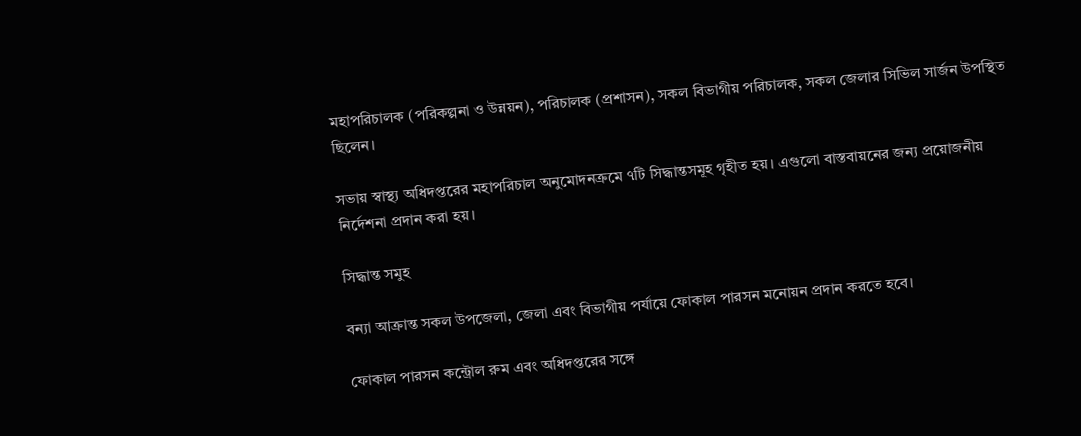মহাপরিচালক (পরিকল্পনা ও উন্নয়ন), পরিচালক (প্রশাসন), সকল বিভাগীয় পরিচালক, সকল জেলার সিভিল সার্জন উপস্থিত ছিলেন।

সভায় স্বাস্থ্য অধিদপ্তরের মহাপরিচাল অনুমোদনক্রমে ৭টি সিদ্ধান্তসমূহ গৃহীত হয়। এগুলো বাস্তবায়নের জন্য প্রয়োজনীয় নির্দেশনা প্রদান করা হয়।

সিদ্ধান্ত সমুহ

বন্যা আক্রান্ত সকল উপজেলা, জেলা এবং বিভাগীয় পর্যায়ে ফোকাল পারসন মনোয়ন প্রদান করতে হবে।

ফোকাল পারসন কন্ট্রোল রুম এবং অধিদপ্তরের সঙ্গে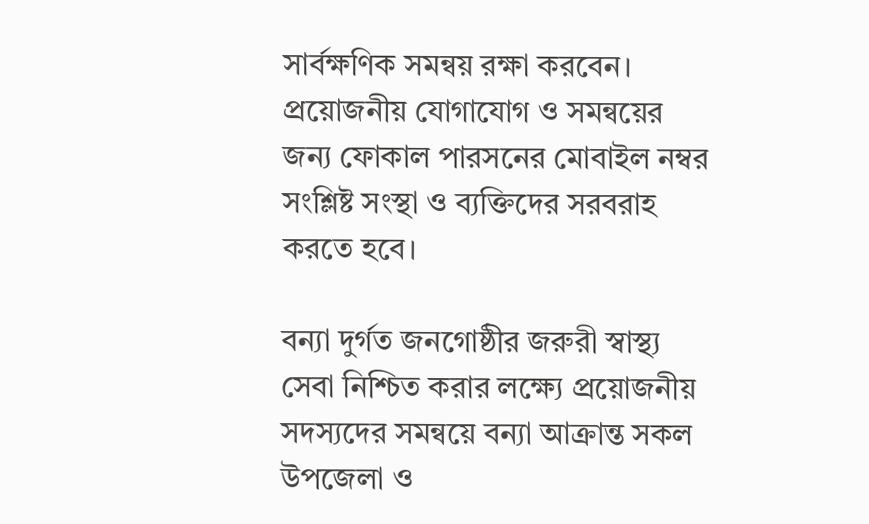সার্বক্ষণিক সমন্বয় রক্ষা করবেন। প্রয়োজনীয় যোগাযোগ ও সমন্বয়ের জন্য ফোকাল পারসনের মোবাইল নম্বর সংশ্লিষ্ট সংস্থা ও ব্যক্তিদের সরবরাহ করতে হবে।

বন্যা দুর্গত জনগোষ্ঠীর জরুরী স্বাস্থ্য সেবা নিশ্চিত করার লক্ষ্যে প্রয়োজনীয় সদস্যদের সমন্বয়ে বন্যা আক্রান্ত সকল উপজেলা ও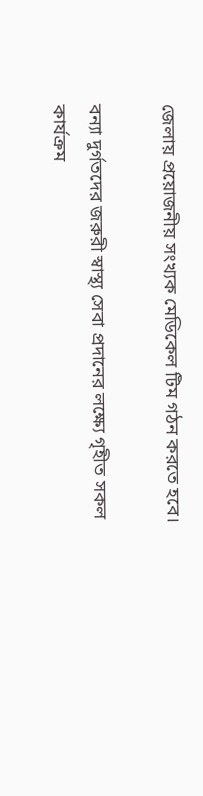জেলায় প্রয়োজনীয় সংখ্যক মেডিকেল টিম গঠন করতে হবে।

বন্যা দুর্গতদের জরুরী স্বাস্থ্য সেবা প্রদানের লক্ষ্যে গৃহীত সকল কার্যক্রম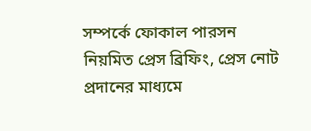সম্পর্কে ফোকাল পারসন নিয়মিত প্রেস ব্রিফিং, প্রেস নোট প্রদানের মাধ্যমে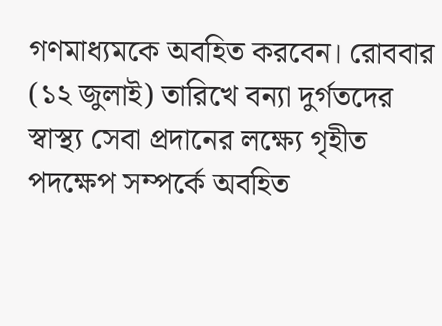গণমাধ্যমকে অবহিত করবেন। রোববার (১২ জুলাই) তারিখে বন্যা দুর্গতদের স্বাস্থ্য সেবা প্রদানের লক্ষ্যে গৃহীত পদক্ষেপ সম্পর্কে অবহিত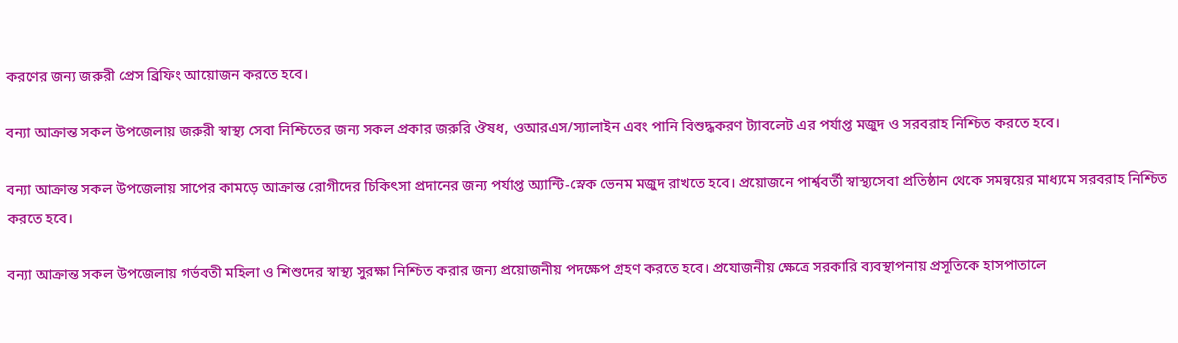করণের জন্য জরুরী প্রেস ব্রিফিং আয়োজন করতে হবে।

বন্যা আক্রান্ত সকল উপজেলায় জরুরী স্বাস্থ্য সেবা নিশ্চিতের জন্য সকল প্রকার জরুরি ঔষধ, ওআরএস/স্যালাইন এবং পানি বিশুদ্ধকরণ ট্যাবলেট এর পর্যাপ্ত মজুদ ও সরবরাহ নিশ্চিত করতে হবে।

বন্যা আক্রান্ত সকল উপজেলায় সাপের কামড়ে আক্রান্ত রোগীদের চিকিৎসা প্রদানের জন্য পর্যাপ্ত অ্যান্টি-স্নেক ভেনম মজুদ রাখতে হবে। প্রয়োজনে পার্শ্ববর্তী স্বাস্থ্যসেবা প্রতিষ্ঠান থেকে সমন্বয়ের মাধ্যমে সরবরাহ নিশ্চিত করতে হবে।

বন্যা আক্রান্ত সকল উপজেলায় গর্ভবতী মহিলা ও শিশুদের স্বাস্থ্য সুরক্ষা নিশ্চিত করার জন্য প্রয়োজনীয় পদক্ষেপ গ্রহণ করতে হবে। প্রযোজনীয় ক্ষেত্রে সরকারি ব্যবস্থাপনায় প্রসূতিকে হাসপাতালে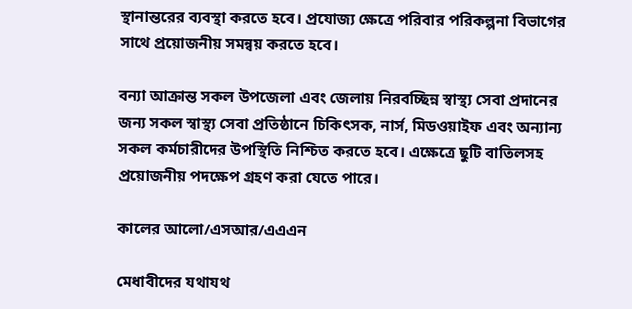স্থানান্তরের ব্যবস্থা করতে হবে। প্রযোজ্য ক্ষেত্রে পরিবার পরিকল্পনা বিভাগের সাথে প্রয়োজনীয় সমন্বয় করতে হবে।

বন্যা আক্রান্ত সকল উপজেলা এবং জেলায় নিরবচ্ছিন্ন স্বাস্থ্য সেবা প্রদানের জন্য সকল স্বাস্থ্য সেবা প্রতিষ্ঠানে চিকিৎসক, নার্স, মিডওয়াইফ এবং অন্যান্য সকল কর্মচারীদের উপস্থিতি নিশ্চিত করতে হবে। এক্ষেত্রে ছুটি বাতিলসহ প্রয়োজনীয় পদক্ষেপ গ্রহণ করা যেতে পারে।

কালের আলো/এসআর/এএএন

মেধাবীদের যথাযথ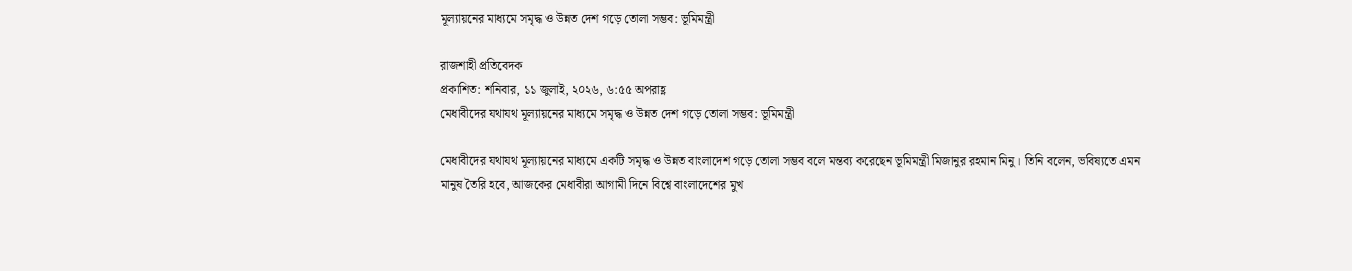মূল্যায়নের মাধ্যমে সমৃদ্ধ ও উন্নত দেশ গড়ে তোলা সম্ভব: ভূমিমন্ত্রী

রাজশাহী প্রতিবেদক
প্রকাশিত: শনিবার, ১১ জুলাই, ২০২৬, ৬:৫৫ অপরাহ্ণ
মেধাবীদের যথাযথ মূল্যায়নের মাধ্যমে সমৃদ্ধ ও উন্নত দেশ গড়ে তোলা সম্ভব: ভূমিমন্ত্রী

মেধাবীদের যথাযথ মূল্যায়নের মাধ্যমে একটি সমৃদ্ধ ও উন্নত বাংলাদেশ গড়ে তোলা সম্ভব বলে মন্তব্য করেছেন ভূমিমন্ত্রী মিজানুর রহমান মিনু। তিনি বলেন, ভবিষ্যতে এমন মানুষ তৈরি হবে, আজকের মেধাবীরা আগামী দিনে বিশ্বে বাংলাদেশের মুখ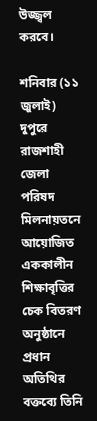উজ্জ্বল করবে।

শনিবার (১১ জুলাই) দুপুরে রাজশাহী জেলা পরিষদ মিলনায়তনে আয়োজিত এককালীন শিক্ষাবৃত্তির চেক বিতরণ অনুষ্ঠানে প্রধান অতিথির বক্তব্যে তিনি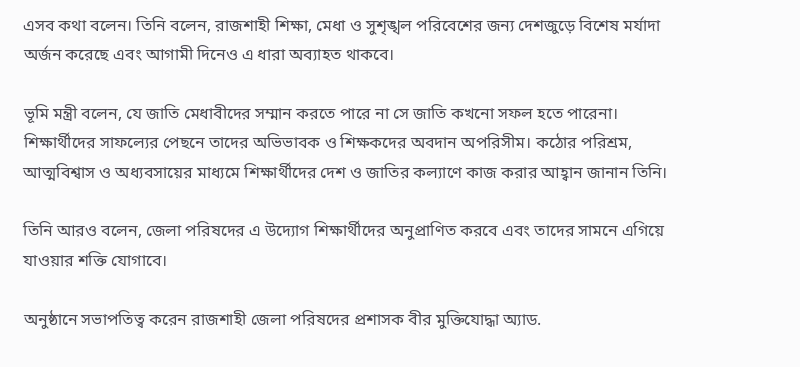এসব কথা বলেন। তিনি বলেন, রাজশাহী শিক্ষা, মেধা ও সুশৃঙ্খল পরিবেশের জন্য দেশজুড়ে বিশেষ মর্যাদা অর্জন করেছে এবং আগামী দিনেও এ ধারা অব্যাহত থাকবে।

ভূমি মন্ত্রী বলেন, যে জাতি মেধাবীদের সম্মান করতে পারে না সে জাতি কখনো সফল হতে পারেনা। শিক্ষার্থীদের সাফল্যের পেছনে তাদের অভিভাবক ও শিক্ষকদের অবদান অপরিসীম। কঠোর পরিশ্রম, আত্মবিশ্বাস ও অধ্যবসায়ের মাধ্যমে শিক্ষার্থীদের দেশ ও জাতির কল্যাণে কাজ করার আহ্বান জানান তিনি।

তিনি আরও বলেন, জেলা পরিষদের এ উদ্যোগ শিক্ষার্থীদের অনুপ্রাণিত করবে এবং তাদের সামনে এগিয়ে যাওয়ার শক্তি যোগাবে।

অনুষ্ঠানে সভাপতিত্ব করেন রাজশাহী জেলা পরিষদের প্রশাসক বীর মুক্তিযোদ্ধা অ্যাড.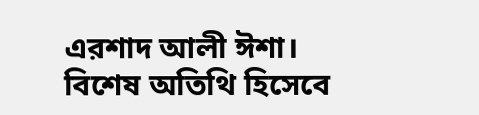এরশাদ আলী ঈশা। বিশেষ অতিথি হিসেবে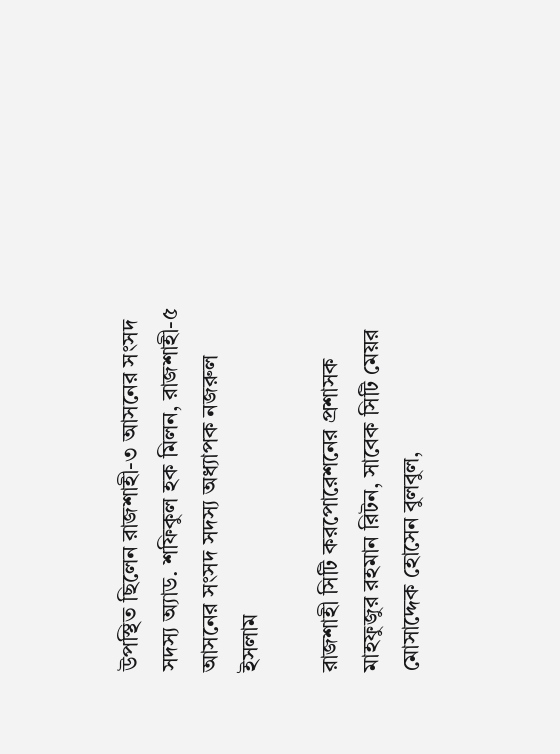উপস্থিত ছিলেন রাজশাহী-৩ আসনের সংসদ সদস্য অ্যাড. শফিকুল হক মিলন, রাজশাহী-৫ আসনের সংসদ সদস্য অধ্যাপক নজরুল ইসলাম

রাজশাহী সিটি করপোরেশনের প্রশাসক মাহফুজুর রহমান রিটন, সাবেক সিটি মেয়র মোসাদ্দেক হোসেন বুলবুল,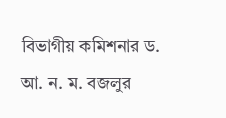বিভাগীয় কমিশনার ড. আ. ন. ম. বজলুর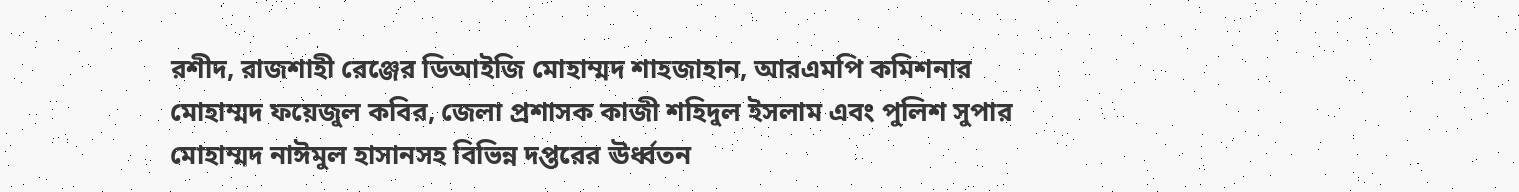রশীদ, রাজশাহী রেঞ্জের ডিআইজি মোহাম্মদ শাহজাহান, আরএমপি কমিশনার মোহাম্মদ ফয়েজুল কবির, জেলা প্রশাসক কাজী শহিদুল ইসলাম এবং পুলিশ সুপার মোহাম্মদ নাঈমুল হাসানসহ বিভিন্ন দপ্তরের ঊর্ধ্বতন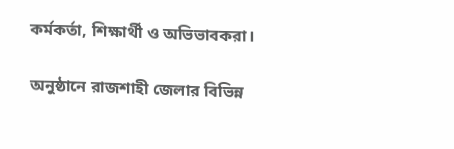কর্মকর্তা, শিক্ষার্থী ও অভিভাবকরা।

অনুষ্ঠানে রাজশাহী জেলার বিভিন্ন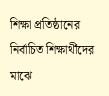শিক্ষা প্রতিষ্ঠানের নির্বাচিত শিক্ষার্থীদের মাঝে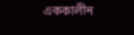এককালীন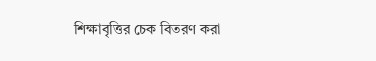শিক্ষাবৃত্তির চেক বিতরণ করা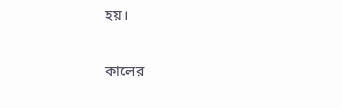হয়।

কালের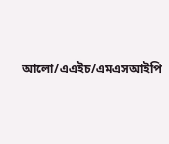আলো/এএইচ/এমএসআইপি